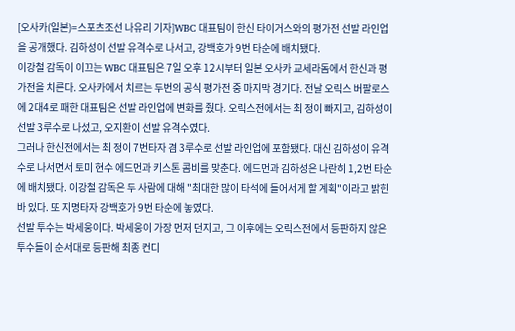[오사카(일본)=스포츠조선 나유리 기자]WBC 대표팀이 한신 타이거스와의 평가전 선발 라인업을 공개했다. 김하성이 선발 유격수로 나서고, 강백호가 9번 타순에 배치됐다.
이강철 감독이 이끄는 WBC 대표팀은 7일 오후 12시부터 일본 오사카 교세라돔에서 한신과 평가전을 치른다. 오사카에서 치르는 두번의 공식 평가전 중 마지막 경기다. 전날 오릭스 버팔로스에 2대4로 패한 대표팀은 선발 라인업에 변화를 줬다. 오릭스전에서는 최 정이 빠지고, 김하성이 선발 3루수로 나섰고, 오지환이 선발 유격수였다.
그러나 한신전에서는 최 정이 7번타자 겸 3루수로 선발 라인업에 포함됐다. 대신 김하성이 유격수로 나서면서 토미 현수 에드먼과 키스톤 콤비를 맞춘다. 에드먼과 김하성은 나란히 1,2번 타순에 배치됐다. 이강철 감독은 두 사람에 대해 "최대한 많이 타석에 들어서게 할 계획"이라고 밝힌 바 있다. 또 지명타자 강백호가 9번 타순에 놓였다.
선발 투수는 박세웅이다. 박세웅이 가장 먼저 던지고, 그 이후에는 오릭스전에서 등판하지 않은 투수들이 순서대로 등판해 최종 컨디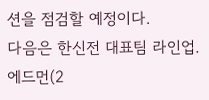션을 점검할 예정이다.
다음은 한신전 대표팀 라인업.
에드먼(2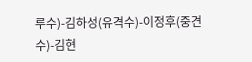루수)-김하성(유격수)-이정후(중견수)-김현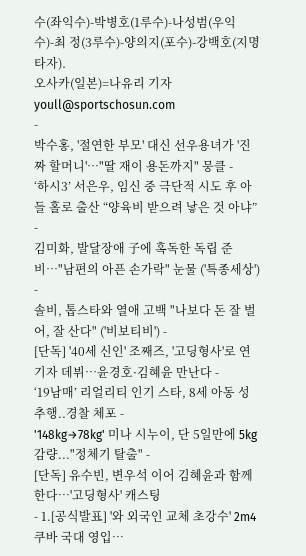수(좌익수)-박병호(1루수)-나성범(우익수)-최 정(3루수)-양의지(포수)-강백호(지명타자).
오사카(일본)=나유리 기자 youll@sportschosun.com
-
박수홍, '절연한 부모' 대신 선우용녀가 '진짜 할머니'…"딸 재이 용돈까지" 뭉클 -
‘하시3’ 서은우, 임신 중 극단적 시도 후 아들 홀로 출산 “양육비 받으려 낳은 것 아냐” -
김미화, 발달장애 子에 혹독한 독립 준비…"남편의 아픈 손가락" 눈물 ('특종세상') -
솔비, 톱스타와 열애 고백 "나보다 돈 잘 벌어, 잘 산다" ('비보티비') -
[단독] '40세 신인' 조째즈, '고딩형사'로 연기자 데뷔…윤경호·김혜윤 만난다 -
‘19남매’ 리얼리티 인기 스타, 8세 아동 성추행..경찰 체포 -
'148kg→78kg' 미나 시누이, 단 5일만에 5kg 감량..."정체기 탈출" -
[단독] 유수빈, 변우석 이어 김혜윤과 함께한다…'고딩형사' 캐스팅
- 1.[공식발표] '와 외국인 교체 초강수' 2m4 쿠바 국대 영입…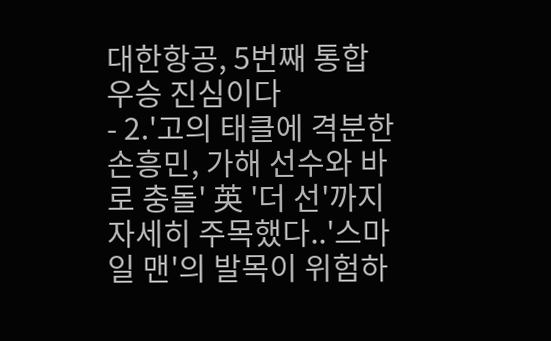대한항공, 5번째 통합 우승 진심이다
- 2.'고의 태클에 격분한 손흥민, 가해 선수와 바로 충돌' 英 '더 선'까지 자세히 주목했다..'스마일 맨'의 발목이 위험하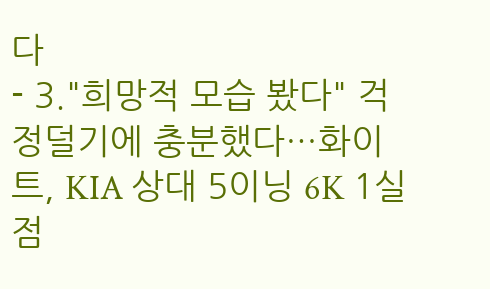다
- 3."희망적 모습 봤다" 걱정덜기에 충분했다…화이트, KIA 상대 5이닝 6K 1실점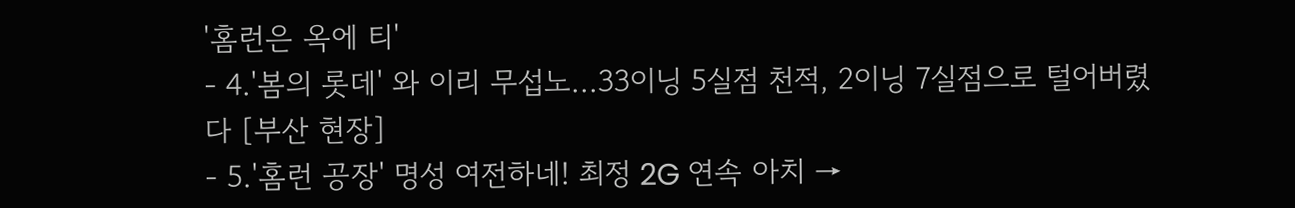'홈런은 옥에 티'
- 4.'봄의 롯데' 와 이리 무섭노...33이닝 5실점 천적, 2이닝 7실점으로 털어버렸다 [부산 현장]
- 5.'홈런 공장' 명성 여전하네! 최정 2G 연속 아치 →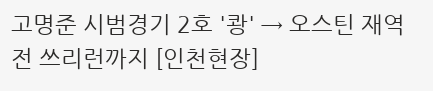고명준 시범경기 2호 '쾅' → 오스틴 재역전 쓰리런까지 [인천현장]